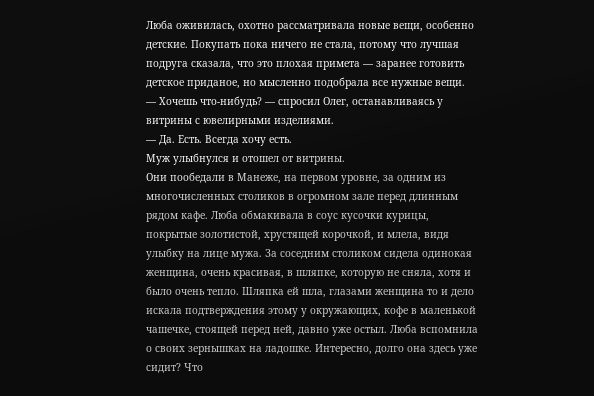Люба оживилась, охотно рассматривала новые вещи, особенно детские. Покупать пока ничего не стала, потому что лучшая подруга сказала, что это плохая примета — заранее готовить детское приданое, но мысленно подобрала все нужные вещи.
— Хочешь что-нибудь? — спросил Олег, останавливаясь у витрины с ювелирными изделиями.
— Да. Есть. Всегда хочу есть.
Муж улыбнулся и отошел от витрины.
Они пообедали в Манеже, на первом уровне, за одним из многочисленных столиков в огромном зале перед длинным рядом кафе. Люба обмакивала в соус кусочки курицы, покрытые золотистой, хрустящей корочкой, и млела, видя улыбку на лице мужа. За соседним столиком сидела одинокая женщина, очень красивая, в шляпке, которую не сняла, хотя и было очень тепло. Шляпка ей шла, глазами женщина то и дело искала подтверждения этому у окружающих, кофе в маленькой чашечке, стоящей перед ней, давно уже остыл. Люба вспомнила о своих зернышках на ладошке. Интересно, долго она здесь уже сидит? Что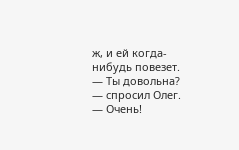ж, и ей когда-нибудь повезет.
— Ты довольна? — спросил Олег.
— Очень!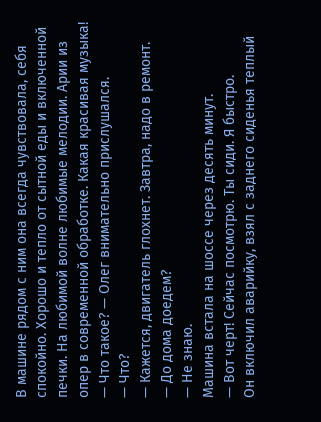В машине рядом с ним она всегда чувствовала, себя спокойно. Хорошо и тепло от сытной еды и включенной печки. На любимой волне любимые мелодии. Арии из опер в современной обработке. Какая красивая музыка!
— Что такое? — Олег внимательно прислушался.
— Что?
— Кажется, двигатель глохнет. Завтра, надо в ремонт.
— До дома доедем?
— Не знаю.
Машина встала на шоссе через десять минут.
— Вот черт! Сейчас посмотрю. Ты сиди. Я быстро.
Он включил аварийку, взял с заднего сиденья теплый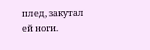плед, закутал ей ноги.